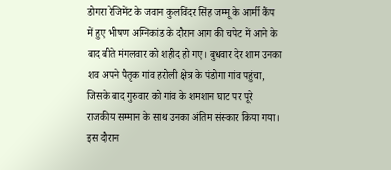डोगरा रेजिमेंट के जवान कुलविंदर सिंह जम्मू के आर्मी कैंप में हुए भीषण अग्निकांड के दौरान आग की चपेट में आने के बाद बीते मंगलवार को शहीद हो गए। बुधवार देर शाम उनका शव अपने पैतृक गांव हरोली क्षेत्र के पंडोगा गांव पहुंचा, जिसके बाद गुरुवार को गांव के शमशान घाट पर पूरे राजकीय सम्मान के साथ उनका अंतिम संस्कार किया गया। इस दौरान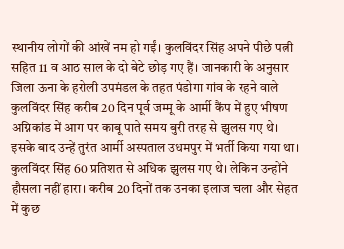स्थानीय लोगों की आंखें नम हो गईं। कुलविंदर सिंह अपने पीछे पत्नी सहित 11 व आठ साल के दो बेटे छोड़ गए हैं। जानकारी के अनुसार जिला ऊना के हरोली उपमंडल के तहत पंडोगा गांव के रहने वाले कुलविंदर सिंह करीब 20 दिन पूर्व जम्मू के आर्मी कैंप में हुए भीषण अग्निकांड में आग पर काबू पाते समय बुरी तरह से झुलस गए थे।
इसके बाद उन्हें तुरंत आर्मी अस्पताल उधमपुर में भर्ती किया गया था। कुलविंदर सिंह 60 प्रतिशत से अधिक झुलस गए थे। लेकिन उन्होंने हौसला नहीं हारा। करीब 20 दिनों तक उनका इलाज चला और सेहत में कुछ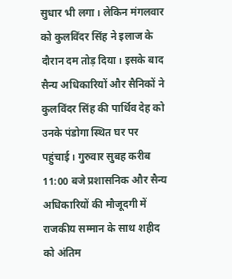सुधार भी लगा। लेकिन मंगलवार को कुलविंदर सिंह ने इलाज के दौरान दम तोड़ दिया। इसके बाद सैन्य अधिकारियों और सैनिकों ने कुलविंदर सिंह की पार्थिव देह को उनके पंडोगा स्थित घर पर पहुंचाई। गुरुवार सुबह करीब 11:00 बजे प्रशासनिक और सैन्य अधिकारियों की मौजूदगी में राजकीय सम्मान के साथ शहीद को अंतिम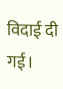विदाई दी गई।